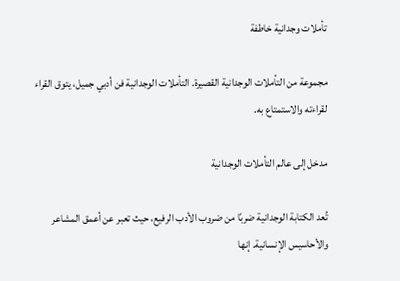تأملات وجدانية خاطفة

مجموعة من التأملات الوجدانية القصيرة. التأملات الوجدانية فن أدبي جميل، يتوق القراء لقراءته والاستمتاع به.

مدخل إلى عالم التأملات الوجدانية

تُعد الكتابة الوجدانية ضربًا من ضروب الأدب الرفيع، حيث تعبر عن أعمق المشاعر والأحاسيس الإنسانية. إنها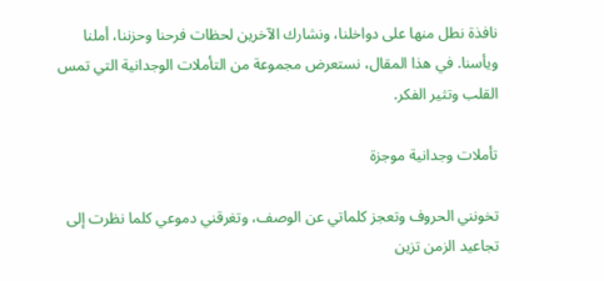نافذة نطل منها على دواخلنا، ونشارك الآخرين لحظات فرحنا وحزننا، أملنا ويأسنا. في هذا المقال، نستعرض مجموعة من التأملات الوجدانية التي تمس القلب وتثير الفكر.

تأملات وجدانية موجزة

تخونني الحروف وتعجز كلماتي عن الوصف، وتغرقني دموعي كلما نظرت إلى تجاعيد الزمن تزين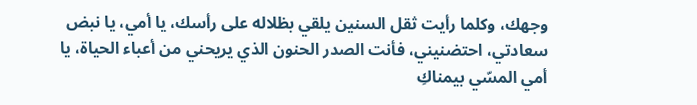وجهك، وكلما رأيت ثقل السنين يلقي بظلاله على رأسك، يا أمي، يا نبض سعادتي، احتضنيني، فأنت الصدر الحنون الذي يريحني من أعباء الحياة، يا أمي المسّي بيمناكِ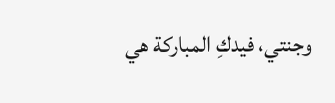وجنتي، فيدكِ المباركة هي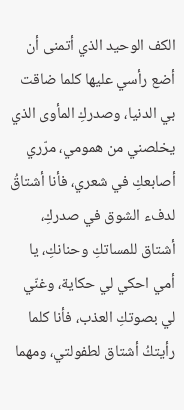الكف الوحيد الذي أتمنى أن أضع رأسي عليها كلما ضاقت بي الدنيا، وصدركِ المأوى الذي يخلصني من همومي، مرّري أصابعكِ في شعري، فأنا أشتاقُ لدفء الشوق في صدركِ، أشتاق للمساتكِ وحنانكِ، يا أمي احكي لي حكاية، وغنّي لي بصوتكِ العذب، فأنا كلما رأيتكُ أشتاق لطفولتي، ومهما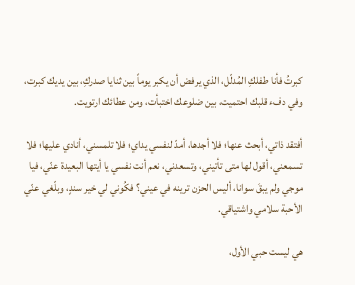كبرتُ فأنا طفلكِ المُدلّل، الذي يرفض أن يكبر يوماً بين ثنايا صدركِ، بين يديك كبرت، وفي دفء قلبك احتميت، بين ضلوعك اختبأت، ومن عطائك ارتويت.

أفتقد ذاتي، أبحث عنها؛ فلا أجدها، أمدّ لنفسي يداي؛ فلا تلمسني، أنادي عليها؛ فلا تسمعني، أقول لها متى تأتيني، وتسعدني، نعم أنت نفسي يا أيتها البعيدة عنّي، فيا موجي ولم يبقَ سوانا، أليس الحزن ترينه في عيني؟ فكُوني لي خير سندٍ، وبلّغي عنّي الأحبة سلامي واشتياقي.

هي ليست حبي الأول،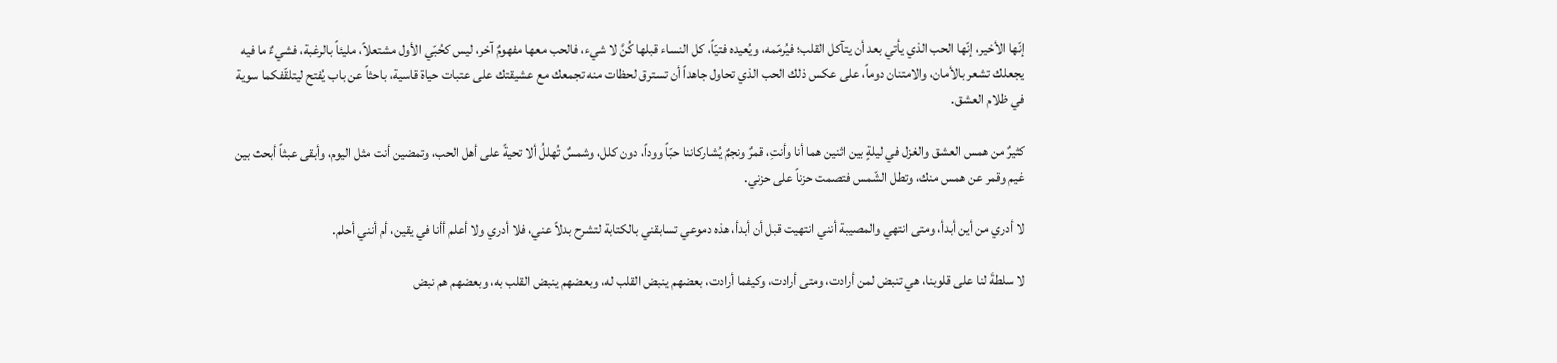إنّها الأخير، إنّها الحب الذي يأتي بعد أن يتآكل القلب؛ فيُرمّمه، ويُعيده فتيّاً، كل النساء قبلها كُنَّ لا شيء، فالحب معها مفهومٌ آخر، ليس كحُبّي الأول مشتعلاً، مليئاً بالرغبة، فشيءٌ ما فيه يجعلك تشعر بالأمان، والامتنان دوماً، على عكس ذلك الحب الذي تحاول جاهداً أن تسترق لحظات منه تجمعك مع عشيقتك على عتبات حياة قاسية، باحثاً عن باب يُفتح ليتلقّفكما سوية في ظلام العشق.

كثيرٌ من همس العشق والغزل في ليلةٍ بين اثنين هما أنا وأنتِ، قمرٌ ونجمٌ يُشاركاننا حبّاً ووداً، دون كلل، وشمسٌ تُهللُ ألا تحيةً على أهل الحب، وتمضين أنت مثل اليوم، وأبقى عبثاً أبحث بين غيم وقمر عن همس منك، وتطل الشّمس فتصمت حزناً على حزني.

لا أدري من أين أبدأ، ومتى انتهي والمصيبة أنني انتهيت قبل أن أبدأ، هذه دموعي تسابقني بالكتابة لتشرح بدلاً عني، فلا أدري ولا أعلم أأنا في يقين، أم أنني أحلم.

لا سلطةَ لنا على قلوبنا، هي تنبض لمن أرادت، ومتى أرادت، وكيفما أرادت، بعضهم ينبض القلب له، وبعضهم ينبض القلب به، وبعضهم هم نبض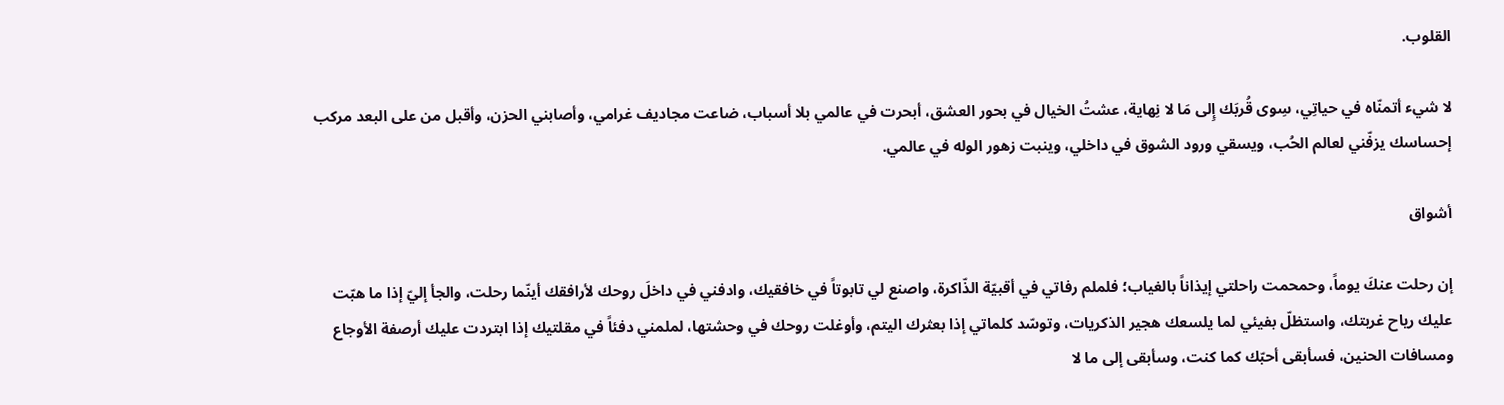القلوب.

لا شيء أتمنّاه في حياتِي، سِوى قُربَك إِلى مَا لا نِهاية، عشتُ الخيال في بحور العشق، أبحرت في عالمي بلا أسباب، ضاعت مجاديف غرامي، وأصابني الحزن، وأقبل من على البعد مركب إحساسك يزفّني لعالم الحُب، ويسقي ورود الشوق في داخلي، وينبت زهور الوله في عالمي.

أشواق

إن رحلت عنكَ يوماً، وحمحمت راحلتي إيذاناً بالغياب؛ فلملم رفاتي في أقبيّة الذّاكرة، واصنع لي تابوتاً في خافقيك، وادفني في داخلَ روحك لأرافقك أينّما رحلت، والجأ إليّ إذا ما هبّت عليك رياح غربتك، واستظلّ بفيئي لما يلسعك هجير الذكريات، وتوسّد كلماتي إذا بعثرك اليتم، وأوغلت روحك في وحشتها، لملمني دفئاً في مقلتيك إذا ابتردت عليك أرصفة الأوجاع ومسافات الحنين، فسأبقى أحبّك كما كنت، وسأبقى إلى ما لا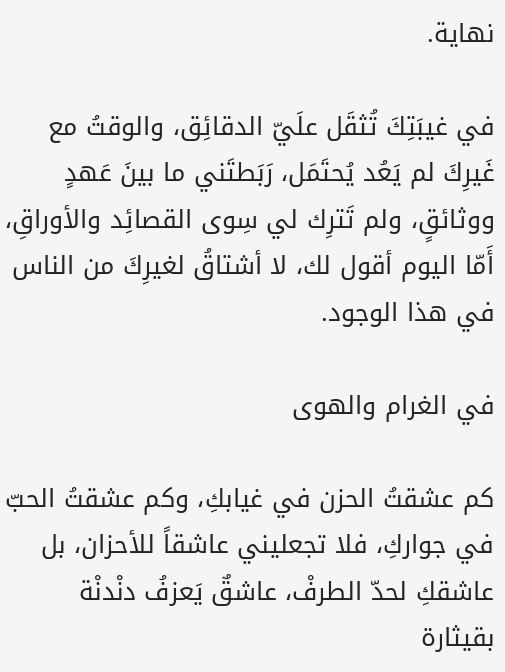نهاية.

في غيبَتِكَ تُثقَل علَيّ الدقائِق، والوقتُ مع غَيرِكَ لم يَعُد يُحتَمَل، رَبَطتَني ما بينَ عَهدٍ ووثائقٍ، ولم تَترِك لي سِوى القصائِد والأوراقِ، أَمّا اليوم أقول لك، لا أشتاقُ لغيرِكَ من الناس في هذا الوجود.

في الغرام والهوى

كم عشقتُ الحزن في غيابكِ، وكم عشقتُ الحبّ في جواركِ، فلا تجعليني عاشقاً للأحزان، بل عاشقكِ لحدّ الطرفْ، عاشقٌ يَعزفُ دنْدنْة بقيثارة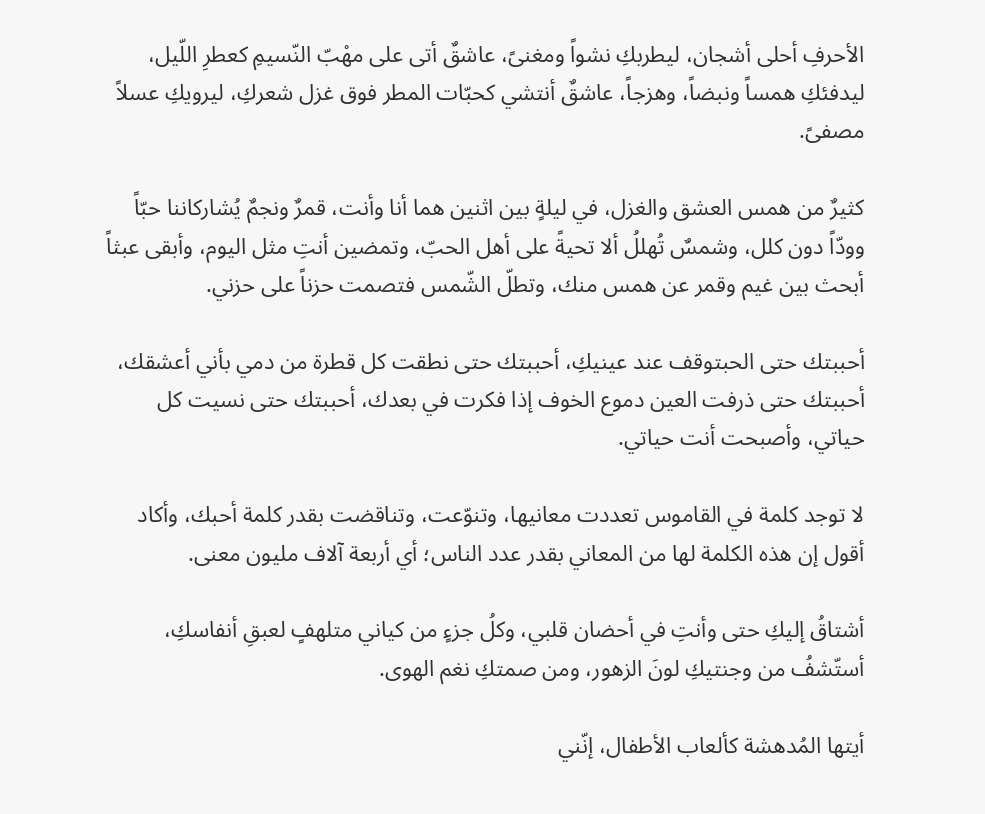الأحرفِ أحلى أشجان، ليطربكِ نشواً ومغنىً، عاشقٌ أتى على مهْبّ النّسيمِ كعطرِ اللّيل، ليدفئكِ همساً ونبضاً، وهزجاً، عاشقٌ أنتشي كحبّات المطر فوق غزل شعركِ، ليرويكِ عسلاً مصفىً.

كثيرٌ من همس العشق والغزل، في ليلةٍ بين اثنين هما أنا وأنت، قمرٌ ونجمٌ يُشاركاننا حبّاً وودّاً دون كلل، وشمسٌ تُهللُ ألا تحيةً على أهل الحبّ، وتمضين أنتِ مثل اليوم، وأبقى عبثاً أبحث بين غيم وقمر عن همس منك، وتطلّ الشّمس فتصمت حزناً على حزني.

أحببتك حتى الحبتوقف عند عينيكِ، أحببتك حتى نطقت كل قطرة من دمي بأني أعشقك، أحببتك حتى ذرفت العين دموع الخوف إذا فكرت في بعدك، أحببتك حتى نسيت كل حياتي، وأصبحت أنت حياتي.

لا توجد كلمة في القاموس تعددت معانيها، وتنوّعت، وتناقضت بقدر كلمة أحبك، وأكاد أقول إن هذه الكلمة لها من المعاني بقدر عدد الناس؛ أي أربعة آلاف مليون معنى.

أشتاقُ إليكِ حتى وأنتِ في أحضان قلبي، وكلُ جزءٍ من كياني متلهفٍ لعبقِ أنفاسكِ، أستّشفُ من وجنتيكِ لونَ الزهور، ومن صمتكِ نغم الهوى.

أيتها المُدهشة كألعاب الأطفال، إنّني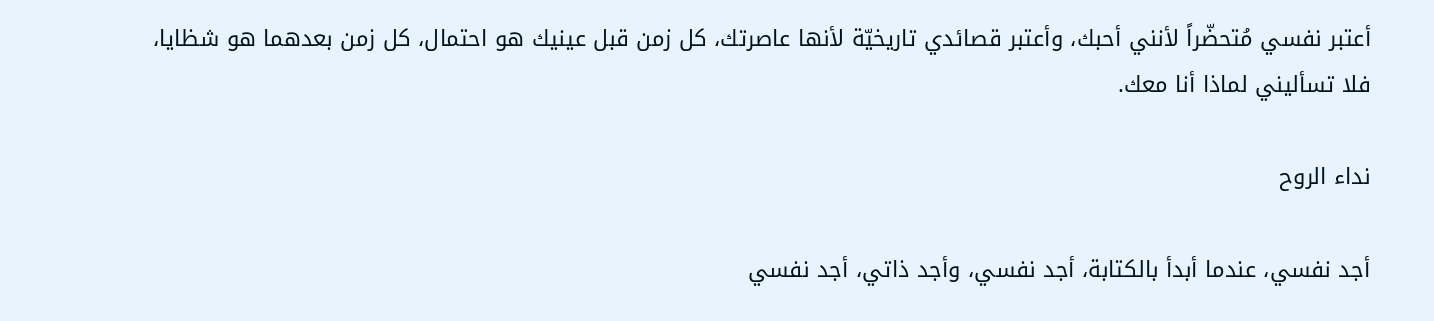أعتبر نفسي مُتحضّراً لأنني أحبك، وأعتبر قصائدي تاريخيّة لأنها عاصرتك، كل زمن قبل عينيك هو احتمال، كل زمن بعدهما هو شظايا، فلا تسأليني لماذا أنا معك.

نداء الروح

أجد نفسي، عندما أبدأ بالكتابة، أجد نفسي، وأجد ذاتي، أجد نفسي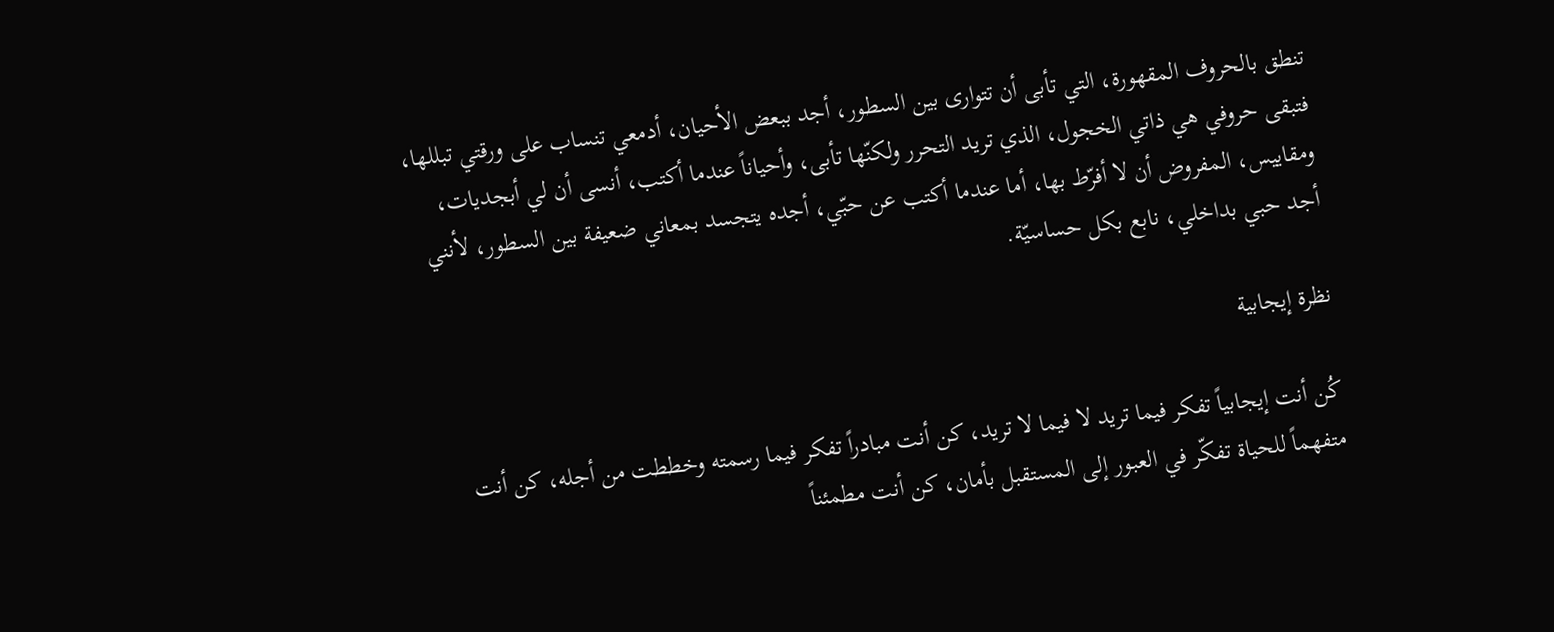تنطق بالحروف المقهورة، التي تأبى أن تتوارى بين السطور، أجد ببعض الأحيان، أدمعي تنساب على ورقتي تبللها، فتبقى حروفي هي ذاتي الخجول، الذي تريد التحرر ولكنّها تأبى، وأحياناً عندما أكتب، أنسى أن لي أبجديات، ومقاييس، المفروض أن لا أفرّط بها، أما عندما أكتب عن حبّي، أجده يتجسد بمعاني ضعيفة بين السطور، لأنني أجد حبي بداخلي، نابع بكل حساسيّة.

نظرة إيجابية

كُن أنت إيجابياً تفكر فيما تريد لا فيما لا تريد، كن أنت مبادراً تفكر فيما رسمته وخططت من أجله، كن أنت متفهماً للحياة تفكّر في العبور إلى المستقبل بأمان، كن أنت مطمئناً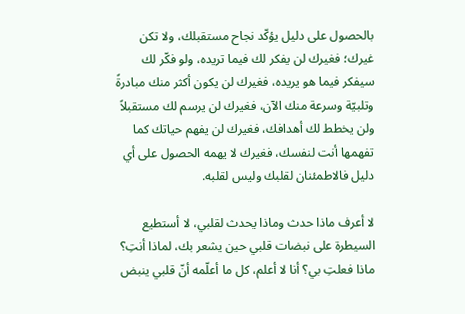بالحصول على دليل يؤكّد نجاح مستقبلك، ولا تكن غيرك؛ فغيرك لن يفكر لك فيما تريده، ولو فكّر لك سيفكر فيما هو يريده، فغيرك لن يكون أكثر منك مبادرةً وتلبيّة وسرعة منك الآن، فغيرك لن يرسم لك مستقبلاً ولن يخطط لك أهدافك، فغيرك لن يفهم حياتك كما تفهمها أنت لنفسك، فغيرك لا يهمه الحصول على أي دليل فالاطمئنان لقلبك وليس لقلبه.

لا أعرف ماذا حدث وماذا يحدث لقلبي، لا أستطيع السيطرة على نبضات قلبي حين يشعر بك، لماذا أنتِ؟ ماذا فعلتِ بي؟ أنا لا أعلم، كل ما أعلّمه أنّ قلبي ينبض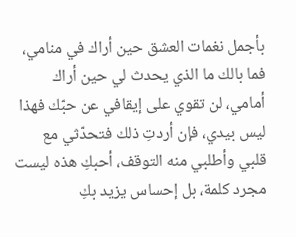بأجمل نغمات العشق حين أراك في منامي، فما بالك ما الذي يحدث لي حين أراك أمامي، لن تقوي على إيقافي عن حبّك فهذا ليس بيدي، فإن أردتِ ذلك فتحدّثي مع قلبي وأطلبي منه التوقف، أحبكِ هذه ليست مجرد كلمة، بل إحساس يزيد بكِ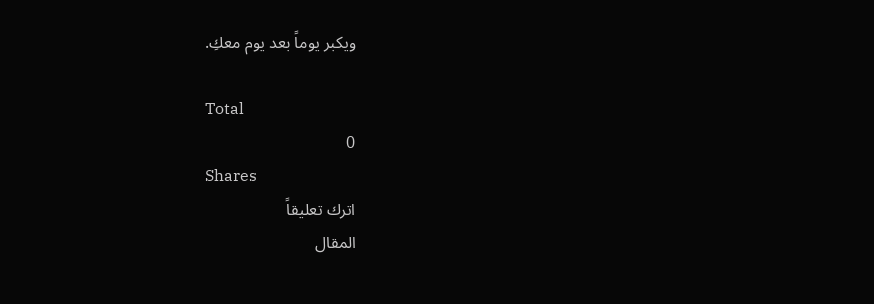ويكبر يوماً بعد يوم معكِ.

Total
0
Shares
اترك تعليقاً
المقال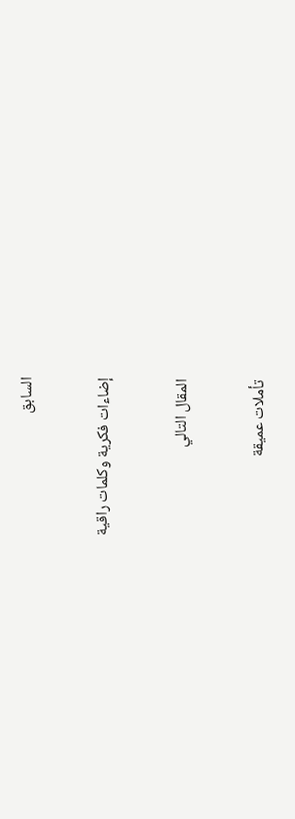السابق

إضاءات فكرية وكلمات راقية

المقال التالي

تأملات عميقة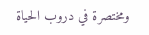ومختصرة في دروب الحياة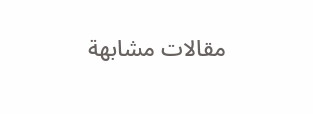مقالات مشابهة